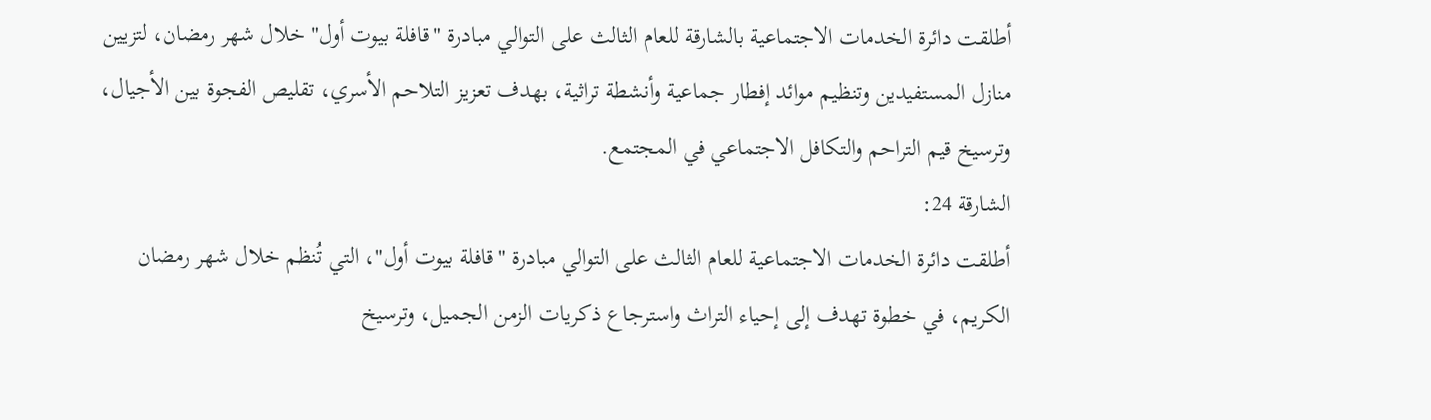أطلقت دائرة الخدمات الاجتماعية بالشارقة للعام الثالث على التوالي مبادرة "قافلة بيوت أول" خلال شهر رمضان، لتزيين منازل المستفيدين وتنظيم موائد إفطار جماعية وأنشطة تراثية، بهدف تعزيز التلاحم الأسري، تقليص الفجوة بين الأجيال، وترسيخ قيم التراحم والتكافل الاجتماعي في المجتمع.
الشارقة 24:
أطلقت دائرة الخدمات الاجتماعية للعام الثالث على التوالي مبادرة "قافلة بيوت أول"، التي تُنظم خلال شهر رمضان الكريم، في خطوة تهدف إلى إحياء التراث واسترجاع ذكريات الزمن الجميل، وترسيخ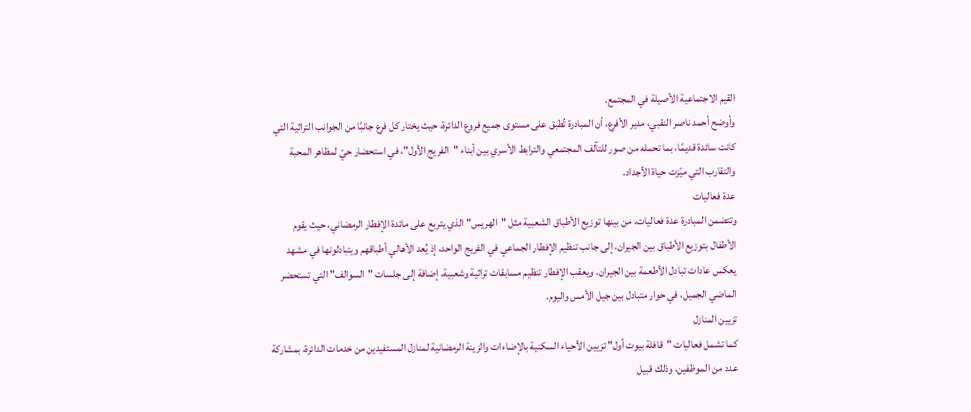القيم الاجتماعية الأصيلة في المجتمع.
وأوضح أحمد ناصر النقبي، مدير الأفرع، أن المبادرة تُطبق على مستوى جميع فروع الدائرة، حيث يختار كل فرع جانبًا من الجوانب التراثية التي كانت سائدة قديمًا، بما تحمله من صور للتآلف المجتمعي والترابط الأسري بين أبناء "الفريج الأول"، في استحضار حيّ لمظاهر المحبة والتقارب التي ميّزت حياة الأجداد.
عدة فعاليات
وتتضمن المبادرة عدة فعاليات، من بينها توزيع الأطباق الشعبية مثل "الهريس" الذي يتربع على مائدة الإفطار الرمضاني، حيث يقوم الأطفال بتوزيع الأطباق بين الجيران، إلى جانب تنظيم الإفطار الجماعي في الفريج الواحد، إذ يُعد الأهالي أطباقهم ويتبادلونها في مشهد يعكس عادات تبادل الأطعمة بين الجيران. ويعقب الإفطار تنظيم مسابقات تراثية وشعبية، إضافة إلى جلسات "السوالف" التي تستحضر الماضي الجميل، في حوار متبادل بين جيل الأمس واليوم.
تزيين المنازل
كما تشمل فعاليات "قافلة بيوت أول" تزيين الأحياء السكنية بالإضاءات والزينة الرمضانية لمنازل المستفيدين من خدمات الدائرة، بمشاركة عدد من الموظفين، وذلك قبيل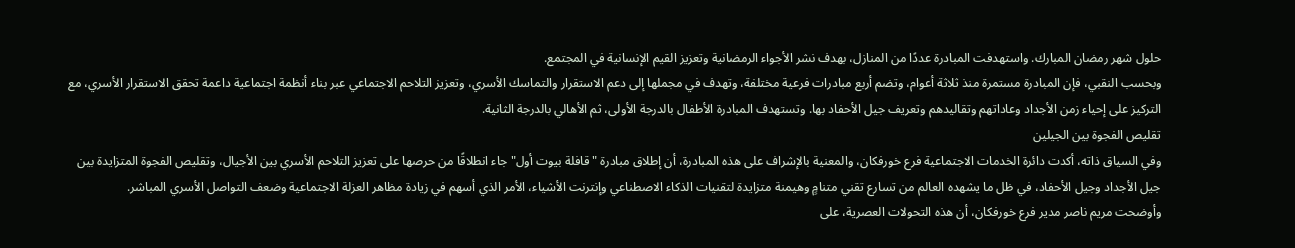حلول شهر رمضان المبارك. واستهدفت المبادرة عددًا من المنازل، بهدف نشر الأجواء الرمضانية وتعزيز القيم الإنسانية في المجتمع.
وبحسب النقبي، فإن المبادرة مستمرة منذ ثلاثة أعوام، وتضم أربع مبادرات فرعية مختلفة، وتهدف في مجملها إلى دعم الاستقرار والتماسك الأسري، وتعزيز التلاحم الاجتماعي عبر بناء أنظمة اجتماعية داعمة تحقق الاستقرار الأسري، مع التركيز على إحياء زمن الأجداد وعاداتهم وتقاليدهم وتعريف جيل الأحفاد بها. وتستهدف المبادرة الأطفال بالدرجة الأولى، ثم الأهالي بالدرجة الثانية.
تقليص الفجوة بين الجيلين
وفي السياق ذاته، أكدت دائرة الخدمات الاجتماعية فرع خورفكان، والمعنية بالإشراف على هذه المبادرة، أن إطلاق مبادرة "قافلة بيوت أول" جاء انطلاقًا من حرصها على تعزيز التلاحم الأسري بين الأجيال، وتقليص الفجوة المتزايدة بين جيل الأجداد وجيل الأحفاد، في ظل ما يشهده العالم من تسارع تقني متنامٍ وهيمنة متزايدة لتقنيات الذكاء الاصطناعي وإنترنت الأشياء، الأمر الذي أسهم في زيادة مظاهر العزلة الاجتماعية وضعف التواصل الأسري المباشر.
وأوضحت مريم ناصر مدير فرع خورفكان، أن هذه التحولات العصرية، على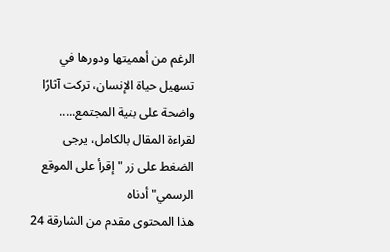الرغم من أهميتها ودورها في تسهيل حياة الإنسان، تركت آثارًا واضحة على بنية المجتمع.....
لقراءة المقال بالكامل، يرجى الضغط على زر "إقرأ على الموقع الرسمي" أدناه
هذا المحتوى مقدم من الشارقة 24